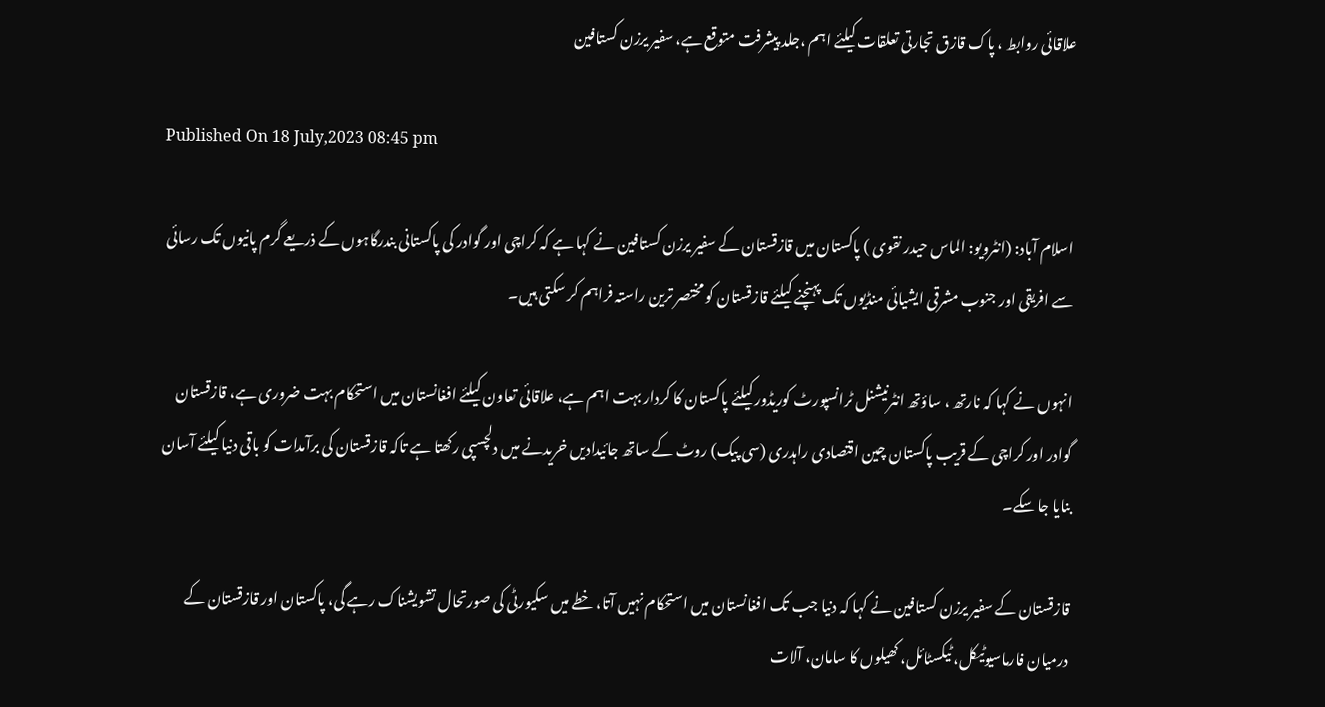علاقائی روابط ، پاک قازق تجارتی تعلقات کیلئے اہم ،جلد پیشرفت متوقع ہے، سفیر یرزن کستافین

Published On 18 July,2023 08:45 pm

اسلام آباد: (انٹرویو: الماس حیدر نقوی ) پاکستان میں قازقستان کے سفیر یرزن کستافین نے کہا ہے کہ کراچی اور گوادر کی پاکستانی بندرگاہوں کے ذریعے گرم پانیوں تک رسائی سے افریقی اور جنوب مشرقی ایشیائی منڈیوں تک پہنچنے کیلئے قازقستان کو مختصر ترین راستہ فراہم کر سکتی ہیں۔

انہوں نے کہا کہ نارتھ ، ساؤتھ انٹرنیشنل ٹرانسپورٹ کوریڈور کیلئے پاکستان کا کردار بہت اہم ہے، علاقائی تعاون کیلئے افغانستان میں استحکام بہت ضروری ہے، قازقستان گوادر اور کراچی کے قریب پاکستان چین اقتصادی راہدری (سی پیک) روٹ کے ساتھ جائیدادیں خریدنے میں دلچسپی رکھتا ہے تاکہ قازقستان کی برآمدات کو باقی دنیا کیلئے آسان بنایا جا سکے۔

قازقستان کے سفیر یرزن کستافین نے کہا کہ دنیا جب تک افغانستان میں استحکام نہیں آتا، خطے میں سکیورٹی کی صورتحال تشویشناک رہے گی، پاکستان اور قازقستان کے درمیان فارماسیوٹیکل، ٹیکسٹائل، کھیلوں کا سامان، آلات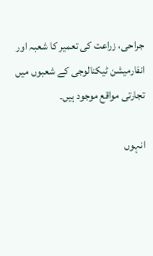جراحی، زراعت کی تعمیر کا شعبہ اور انفارمیشن ٹیکنالوجی کے شعبوں میں تجارتی مواقع موجود ہیں۔

انہوں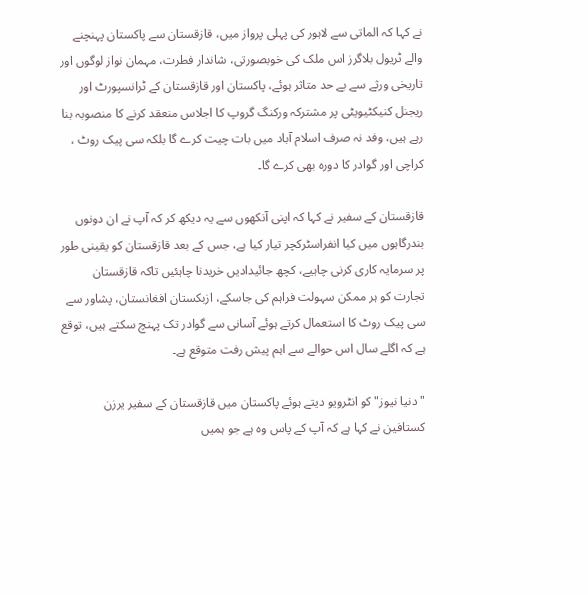نے کہا کہ الماتی سے لاہور کی پہلی پرواز میں، قازقستان سے پاکستان پہنچنے والے ٹریول بلاگرز اس ملک کی خوبصورتی، شاندار فطرت، مہمان نواز لوگوں اور تاریخی ورثے سے بے حد متاثر ہوئے، پاکستان اور قازقستان کے ٹرانسپورٹ اور ریجنل کنیکٹیویٹی پر مشترکہ ورکنگ گروپ کا اجلاس منعقد کرنے کا منصوبہ بنا رہے ہیں، وفد نہ صرف اسلام آباد میں بات چیت کرے گا بلکہ سی پیک روٹ ، کراچی اور گوادر کا دورہ بھی کرے گا۔

قازقستان کے سفیر نے کہا کہ اپنی آنکھوں سے یہ دیکھ کر کہ آپ نے ان دونوں بندرگاہوں میں کیا انفراسٹرکچر تیار کیا ہے، جس کے بعد قازقستان کو یقینی طور پر سرمایہ کاری کرنی چاہیے، کچھ جائیدادیں خریدنا چاہئیں تاکہ قازقستان تجارت کو ہر ممکن سہولت فراہم کی جاسکے، ازبکستان افغانستان، پشاور سے سی پیک روٹ کا استعمال کرتے ہوئے آسانی سے گوادر تک پہنچ سکتے ہیں، توقع ہے کہ اگلے سال اس حوالے سے اہم پیش رفت متوقع ہے۔

"دنیا نیوز" کو انٹرویو دیتے ہوئے پاکستان میں قازقستان کے سفیر یرزن کستافین نے کہا ہے کہ آپ کے پاس وہ ہے جو ہمیں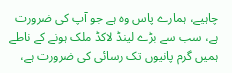چاہیے، ہمارے پاس وہ ہے جو آپ کی ضرورت ہے، سب سے بڑے لینڈ لاکڈ ملک ہونے کے ناطے ہمیں گرم پانیوں تک رسائی کی ضرورت ہے،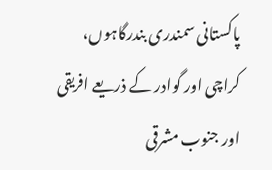پاکستانی سمندری بندرگاہوں، کراچی اور گوادر کے ذریعے افریقی اور جنوب مشرقی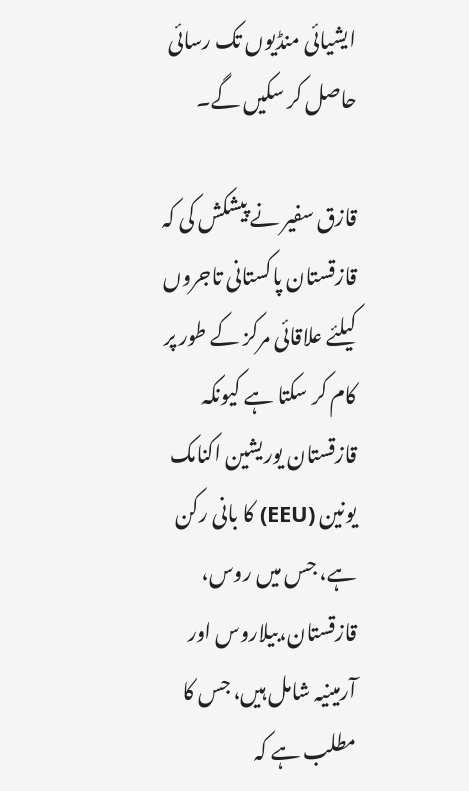ایشیائی منڈیوں تک رسائی حاصل کر سکیں گے۔

قازق سفیر نے پیشکش کی کہ قازقستان پاکستانی تاجروں کیلئے علاقائی مرکز کے طور پر کام کر سکتا ہے کیونکہ قازقستان یوریشین اکنامک یونین (EEU) کا بانی رکن ہے، جس میں روس، قازقستان،بیلاروس اور آرمینیہ شامل ہیں، جس کا مطلب ہے کہ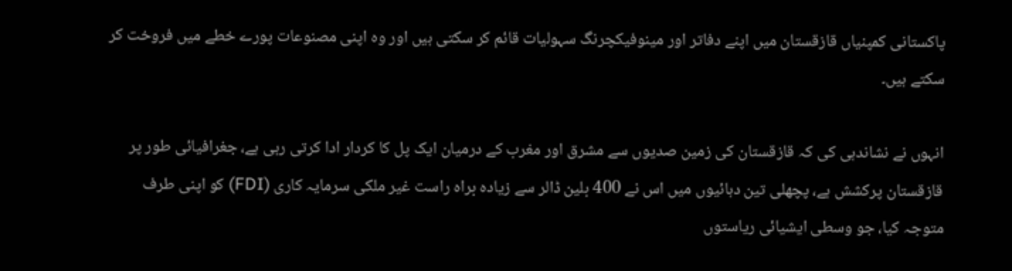پاکستانی کمپنیاں قازقستان میں اپنے دفاتر اور مینوفیکچرنگ سہولیات قائم کر سکتی ہیں اور وہ اپنی مصنوعات پورے خطے میں فروخت کر سکتے ہیں۔

انہوں نے نشاندہی کی کہ قازقستان کی زمین صدیوں سے مشرق اور مغرب کے درمیان ایک پل کا کردار ادا کرتی رہی ہے، جغرافیائی طور پر قازقستان پرکشش ہے، پچھلی تین دہائیوں میں اس نے 400 بلین ڈالر سے زیادہ براہ راست غیر ملکی سرمایہ کاری (FDI) کو اپنی طرف متوجہ کیا، جو وسطی ایشیائی ریاستوں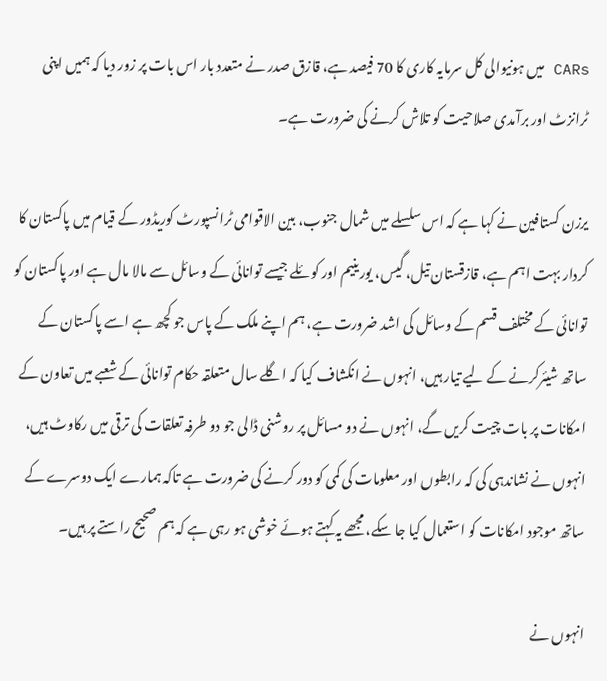CARs میں ہونیوالی کل سرمایہ کاری کا 70 فیصد ہے، قازق صدر نے متعدد بار اس بات پر زور دیا کہ ہمیں اپنی ٹرانزٹ اور برآمدی صلاحیت کو تلاش کرنے کی ضرورت ہے۔

یرزن کستافین نے کہا ہے کہ اس سلسلے میں شمال جنوب، بین الاقوامی ٹرانسپورٹ کوریڈور کے قیام میں پاکستان کا کردار بہت اہم ہے، قازقستان تیل، گیس، یورینیم اور کوئلے جیسے توانائی کے وسائل سے مالا مال ہے اور پاکستان کو توانائی کے مختلف قسم کے وسائل کی اشد ضرورت ہے، ہم اپنے ملک کے پاس جو کچھ ہے اسے پاکستان کے ساتھ شیئرکرنے کے لیے تیار ہیں، انہوں نے انکشاف کیا کہ اگلے سال متعلقہ حکام توانائی کے شعبے میں تعاون کے امکانات پر بات چیت کریں گے، انہوں نے دو مسائل پر روشنی ڈالی جو دو طرفہ تعلقات کی ترقی میں رکاوٹ ہیں، انہوں نے نشاندہی کی کہ رابطوں اور معلومات کی کمی کو دور کرنے کی ضرورت ہے تاکہ ہمارے ایک دوسرے کے ساتھ موجود امکانات کو استعمال کیا جا سکے، مجھے یہ کہتے ہوئے خوشی ہو رہی ہے کہ ہم صحیح راستے پر ہیں۔

انہوں نے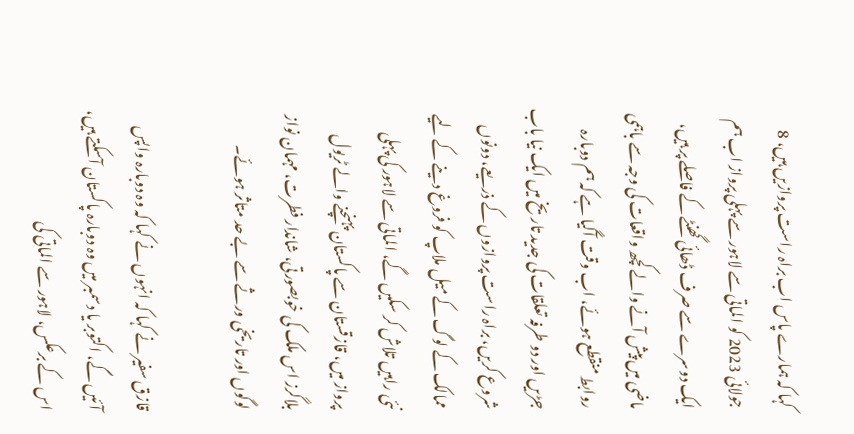کہا کہ ہمارے پاس اب براہ راست پروازیں ہیں، 8 جولائی 2023 کو الماتی سے لاہور سے پہلی پرواز اب ہم ایک دوسرے سے صرف ڈھائی گھنٹے کے فاصلے پر ہیں، ماضی میں پیش آنے والے کچھ واقعات کی وجہ سے باہمی روابط منقطع ہوئے، اب وقت آگیا ہے کہ ہم دوبارہ جڑیں اور دو طرفہ تعلقات کی جدید تاریخ میں ایک نیا باب شروع کریں، براہ راست پروازوں کے ذریعے، دونوں ممالک کے لوگ کے میل ملاپ کو فروغ دینے کے لیے نئی راہیں تلاش کر سکیں گے، الماتی سے لاہور کی پہلی پرواز میں، قازقستان سے پاکستان پہنچنے والے ٹریول بلاگرز اس ملک کی خوبصورتی، شاندار فطرت، مہمان نواز لوگوں اور تاریخی ورثے سے بے حد متاثر ہوئے۔

قازق سفیر نے کہا کہ انہوں نے کہا کہ وہ دوبارہ واپس آئیں گے، اکتوبر یا دسمبر میں وہ دوبارہ پاکستان آسکتے ہیں، اس کے برعکس، لاہور سے الماتی کی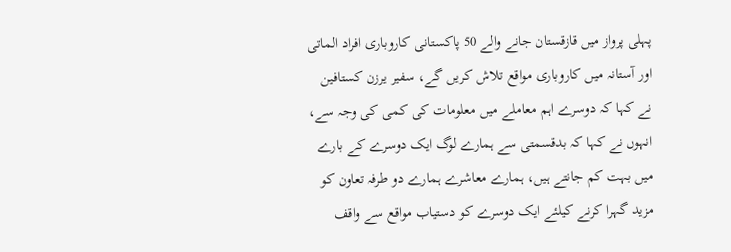پہلی پرواز میں قازقستان جانے والے 50 پاکستانی کاروباری افراد الماتی اور آستانہ میں کاروباری مواقع تلاش کریں گے، سفیر یرزن کستافین نے کہا کہ دوسرے اہم معاملے میں معلومات کی کمی کی وجہ سے، انہوں نے کہا کہ بدقسمتی سے ہمارے لوگ ایک دوسرے کے بارے میں بہت کم جانتے ہیں، ہمارے معاشرے ہمارے دو طرفہ تعاون کو مزید گہرا کرنے کیلئے ایک دوسرے کو دستیاب مواقع سے واقف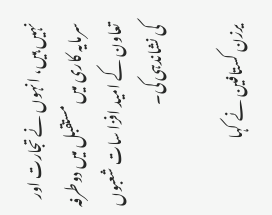نہیں ہیں، انہوں نے تجارت اور سرمایہ کاری میں مستقبل میں دوطرفہ تعاون کے امید افزا سات شعبوں کی نشاندہی کی۔

یرزن کستافین نے کہا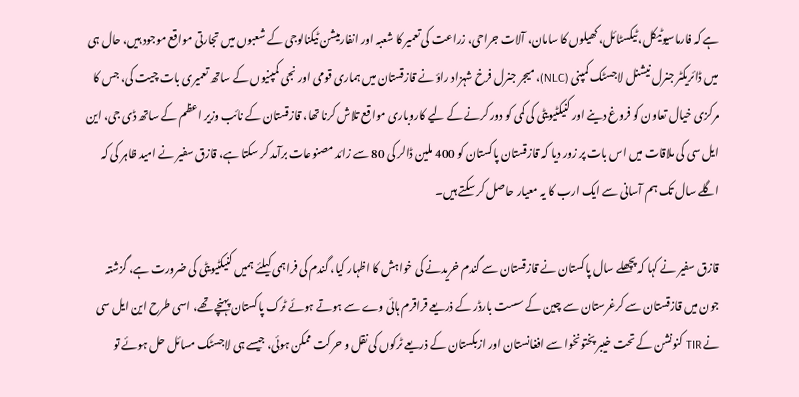ہے کہ فارماسیوٹیکل، ٹیکسٹائل، کھیلوں کا سامان، آلات جراحی، زراعت کی تعمیر کا شعبہ اور انفارمیشن ٹیکنالوجی کے شعبوں میں تجارتی مواقع موجود ہیں، حال ہی میں ڈائریکٹر جنرل نیشنل لاجسٹک کمپنی (NLC)، میجر جنرل فرخ شہزاد راؤ نے قازقستان میں ہماری قومی اور نجی کمپنیوں کے ساتھ تعمیری بات چیت کی، جس کا مرکزی خیال تعاون کو فروغ دینے اور کنیکٹیویٹی کی کمی کو دور کرنے کے لیے کاروباری مواقع تلاش کرنا تھا، قازقستان کے نائب وزیر اعظم کے ساتھ ڈی جی، این ایل سی کی ملاقات میں اس بات پر زور دیا کہ قازقستان پاکستان کو 400 ملین ڈالر کی 80 سے زائد مصنوعات برآمد کر سکتا ہے، قازق سفیر نے امید ظاہر کی کہ اگلے سال تک ہم آسانی سے ایک ارب کا یہ معیار حاصل کر سکتے ہیں۔

قازق سفیر نے کہا کہ پچھلے سال پاکستان نے قازقستان سے گندم خریدنے کی خواہش کا اظہار کیا، گندم کی فراہمی کیلئے ہمیں کنیکٹیویٹی کی ضرورت ہے، گزشتہ جون میں قازقستان سے کرغرستان سے چین کے سست بارڈر کے ذریعے قراقرم ہائی وے سے ہوتے ہوئے ٹرک پاکستان پہنچے تھے، اسی طرح این ایل سی نے TIR کنونشن کے تحت خیبر پختونخوا سے افغانستان اور ازبکستان کے ذریعے ٹرکوں کی نقل و حرکت ممکن ہوئی، جیسے ہی لاجسٹک مسائل حل ہوئے تو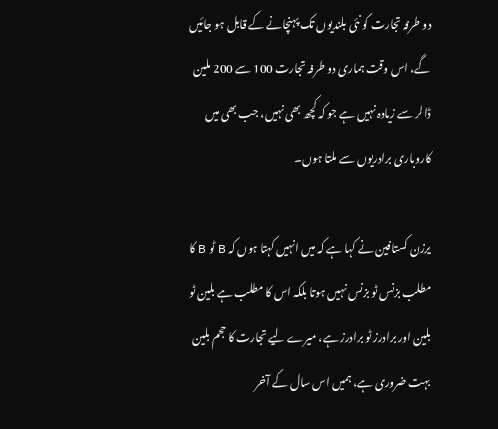دو طرفہ تجارت کو نئی بلندیوں تک پہنچانے کے قابل ہو جائیں گے، اس وقت ہماری دو طرفہ تجارت 100 سے 200 ملین ڈالر سے زیادہ نہیں ہے جو کہ کچھ بھی نہیں، جب بھی میں کاروباری برادریوں سے ملتا ہوں۔

یرزن کستافین نے کہا ہے کہ میں انہیں کہتا ہوں کہ B ٹو B کا مطلب بزنس ٹو بزنس نہیں ہوتا بلکہ اس کا مطلب ہے بلین ٹو بلین اور برادرز ٹو برادرز ہے، میرے لیے تجارت کا حجم بلین بہت ضروری ہے، ہمیں اس سال کے آخر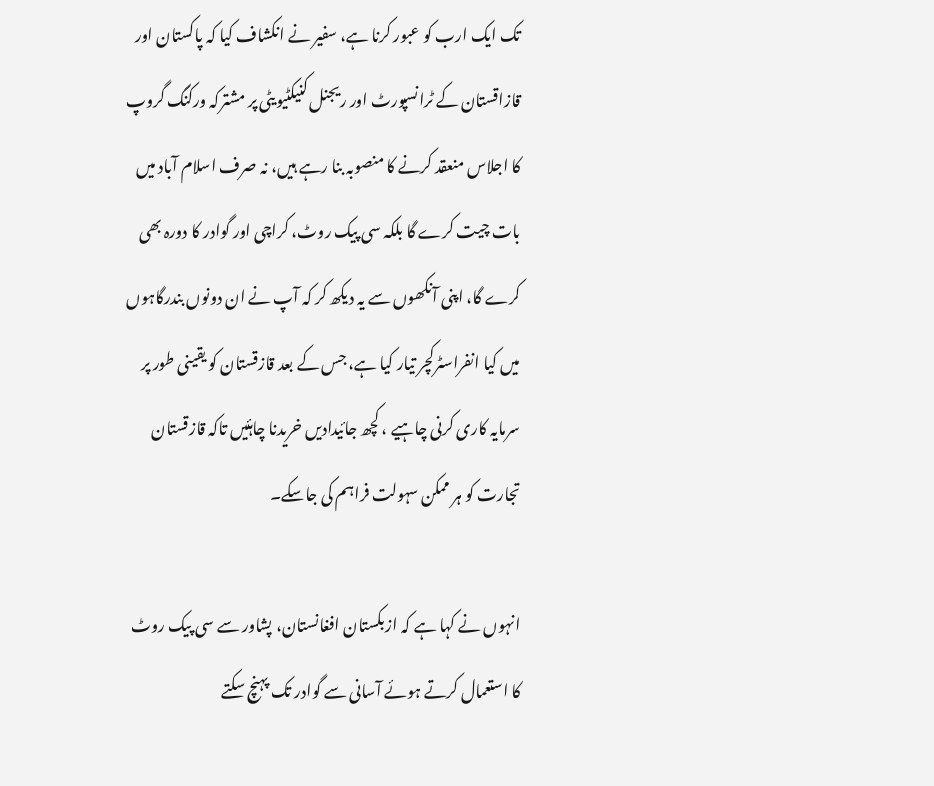تک ایک ارب کو عبور کرنا ہے، سفیر نے انکشاف کیا کہ پاکستان اور قازاقستان کے ٹرانسپورٹ اور ریجنل کنیکٹیویٹی پر مشترکہ ورکنگ گروپ کا اجلاس منعقد کرنے کا منصوبہ بنا رہے ہیں، نہ صرف اسلام آباد میں بات چیت کرے گا بلکہ سی پیک روٹ، کراچی اور گوادر کا دورہ بھی کرے گا، اپنی آنکھوں سے یہ دیکھ کر کہ آپ نے ان دونوں بندرگاہوں میں کیا انفراسٹرکچر تیار کیا ہے، جس کے بعد قازقستان کو یقینی طور پر سرمایہ کاری کرنی چاہیے ، کچھ جائیدادیں خریدنا چاہئیں تاکہ قازقستان تجارت کو ہر ممکن سہولت فراہم کی جاسکے۔

انہوں نے کہا ہے کہ ازبکستان افغانستان، پشاور سے سی پیک روٹ کا استعمال کرتے ہوئے آسانی سے گوادر تک پہنچ سکتے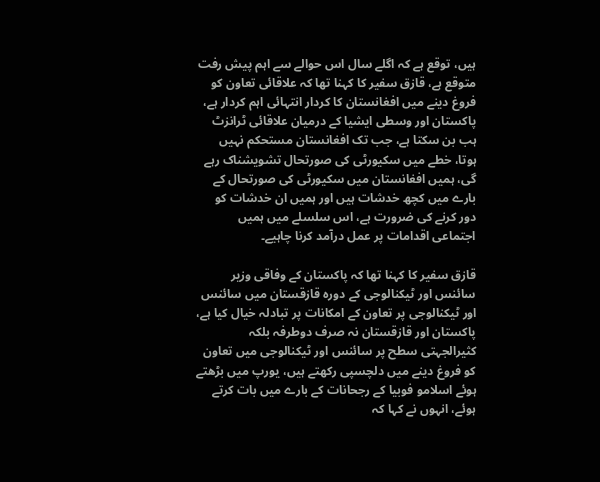ہیں، توقع ہے کہ اگلے سال اس حوالے سے اہم پیش رفت متوقع ہے، قازق سفیر کا کہنا تھا کہ علاقائی تعاون کو فروغ دینے میں افغانستان کا کردار انتہائی اہم کردار ہے، پاکستان اور وسطی ایشیا کے درمیان علاقائی ٹرانزٹ ہب بن سکتا ہے، جب تک افغانستان مستحکم نہیں ہوتا، خطے میں سکیورٹی کی صورتحال تشویشناک رہے گی، ہمیں افغانستان میں سکیورٹی کی صورتحال کے بارے میں کچھ خدشات ہیں اور ہمیں ان خدشات کو دور کرنے کی ضرورت ہے، اس سلسلے میں ہمیں اجتماعی اقدامات پر عمل درآمد کرنا چاہیے۔

قازق سفیر کا کہنا تھا کہ پاکستان کے وفاقی وزیر سائنس اور ٹیکنالوجی کے دورہ قازقستان میں سائنس اور ٹیکنالوجی پر تعاون کے امکانات پر تبادلہ خیال کیا ہے، پاکستان اور قازقستان نہ صرف دوطرفہ بلکہ کثیرالجہتی سطح پر سائنس اور ٹیکنالوجی میں تعاون کو فروغ دینے میں دلچسپی رکھتے ہیں، یورپ میں بڑھتے ہوئے اسلامو فوبیا کے رجحانات کے بارے میں بات کرتے ہوئے، انہوں نے کہا کہ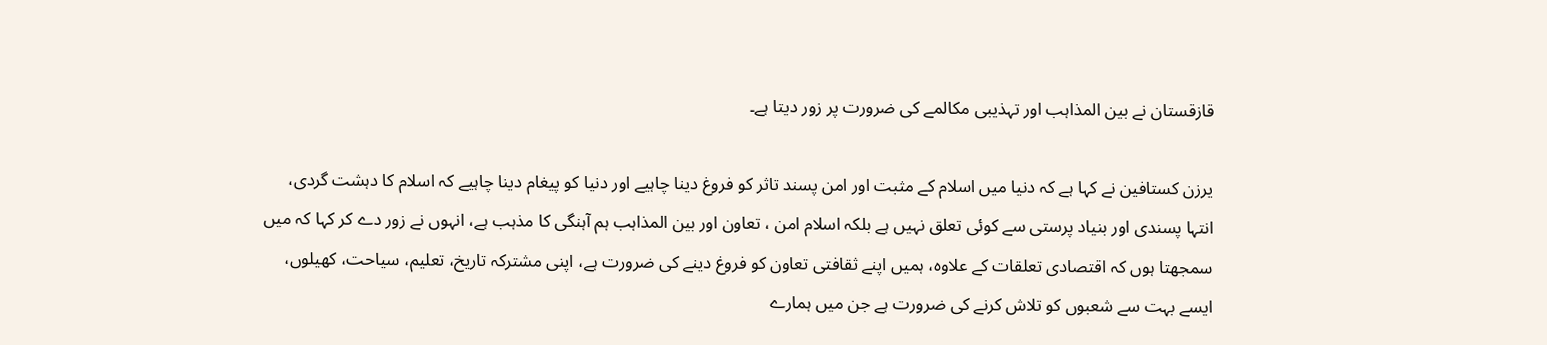قازقستان نے بین المذاہب اور تہذیبی مکالمے کی ضرورت پر زور دیتا ہے۔

یرزن کستافین نے کہا ہے کہ دنیا میں اسلام کے مثبت اور امن پسند تاثر کو فروغ دینا چاہیے اور دنیا کو پیغام دینا چاہیے کہ اسلام کا دہشت گردی، انتہا پسندی اور بنیاد پرستی سے کوئی تعلق نہیں ہے بلکہ اسلام امن ، تعاون اور بین المذاہب ہم آہنگی کا مذہب ہے، انہوں نے زور دے کر کہا کہ میں سمجھتا ہوں کہ اقتصادی تعلقات کے علاوہ، ہمیں اپنے ثقافتی تعاون کو فروغ دینے کی ضرورت ہے، اپنی مشترکہ تاریخ، تعلیم، سیاحت، کھیلوں، ایسے بہت سے شعبوں کو تلاش کرنے کی ضرورت ہے جن میں ہمارے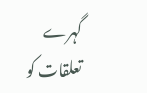گہرے تعلقات کو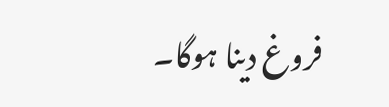فروغ دینا ہوگا۔